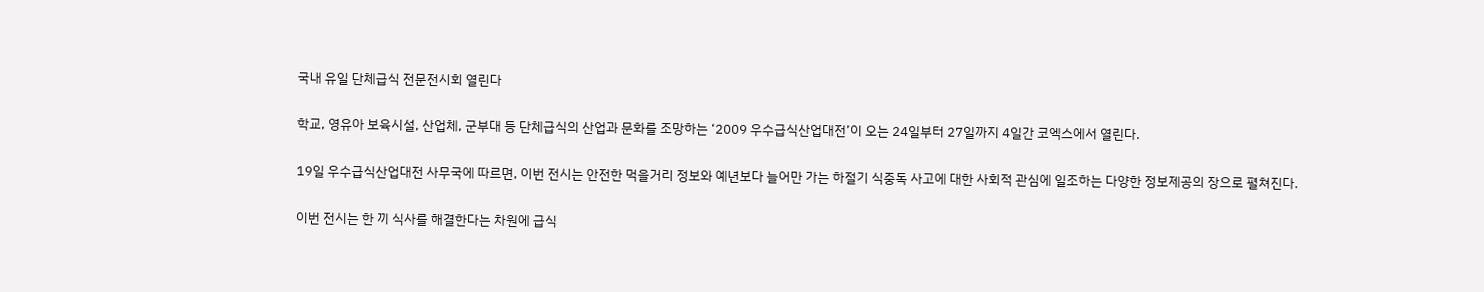국내 유일 단체급식 전문전시회 열린다

학교, 영유아 보육시설, 산업체, 군부대 등 단체급식의 산업과 문화를 조망하는 ‘2009 우수급식산업대전’이 오는 24일부터 27일까지 4일간 코엑스에서 열린다.

19일 우수급식산업대전 사무국에 따르면, 이번 전시는 안전한 먹을거리 정보와 예년보다 늘어만 가는 하절기 식중독 사고에 대한 사회적 관심에 일조하는 다양한 정보제공의 장으로 펼쳐진다.

이번 전시는 한 끼 식사를 해결한다는 차원에 급식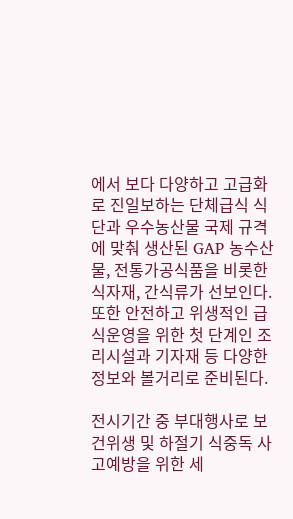에서 보다 다양하고 고급화로 진일보하는 단체급식 식단과 우수농산물 국제 규격에 맞춰 생산된 GAP 농수산물, 전통가공식품을 비롯한 식자재, 간식류가 선보인다. 또한 안전하고 위생적인 급식운영을 위한 첫 단계인 조리시설과 기자재 등 다양한 정보와 볼거리로 준비된다.

전시기간 중 부대행사로 보건위생 및 하절기 식중독 사고예방을 위한 세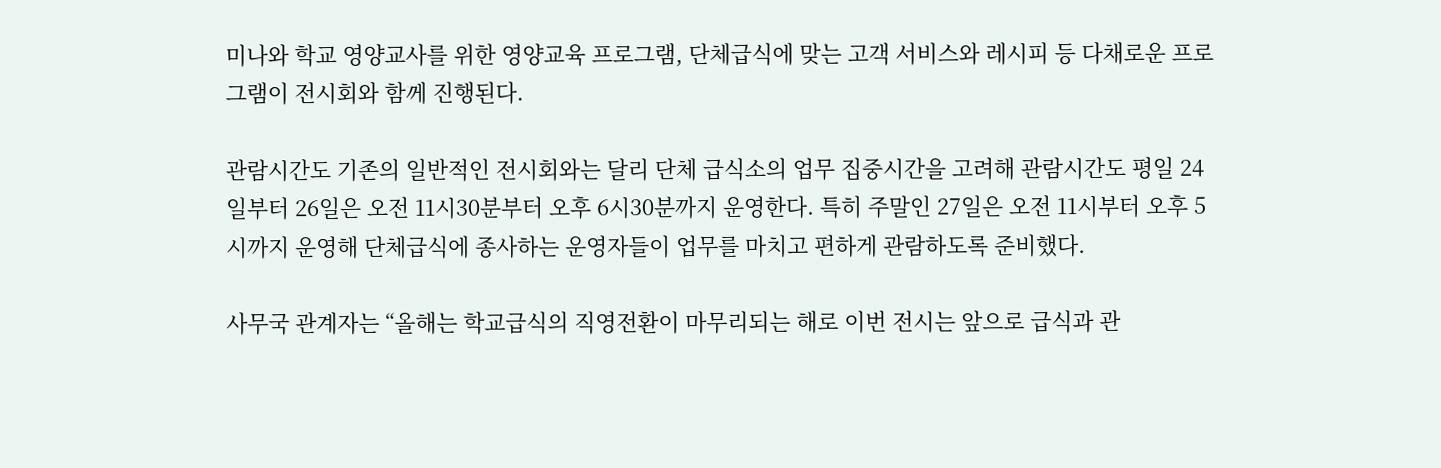미나와 학교 영양교사를 위한 영양교육 프로그램, 단체급식에 맞는 고객 서비스와 레시피 등 다채로운 프로그램이 전시회와 함께 진행된다.

관람시간도 기존의 일반적인 전시회와는 달리 단체 급식소의 업무 집중시간을 고려해 관람시간도 평일 24일부터 26일은 오전 11시30분부터 오후 6시30분까지 운영한다. 특히 주말인 27일은 오전 11시부터 오후 5시까지 운영해 단체급식에 종사하는 운영자들이 업무를 마치고 편하게 관람하도록 준비했다.

사무국 관계자는 “올해는 학교급식의 직영전환이 마무리되는 해로 이번 전시는 앞으로 급식과 관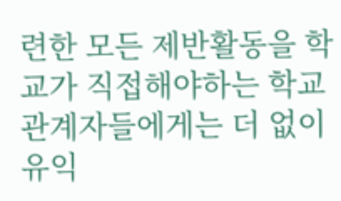련한 모든 제반활동을 학교가 직접해야하는 학교관계자들에게는 더 없이 유익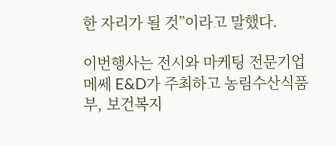한 자리가 될 것”이라고 말했다.

이번행사는 전시와 마케팅 전문기업 메쎄 E&D가 주최하고 농림수산식품부, 보건복지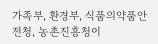가족부, 환경부, 식품의약품안전청, 농촌진흥청이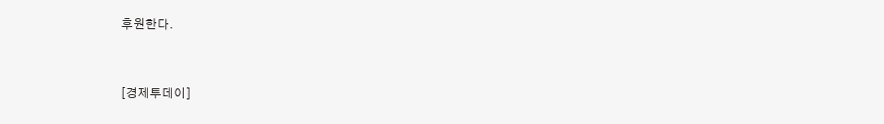후원한다.



[경제투데이]